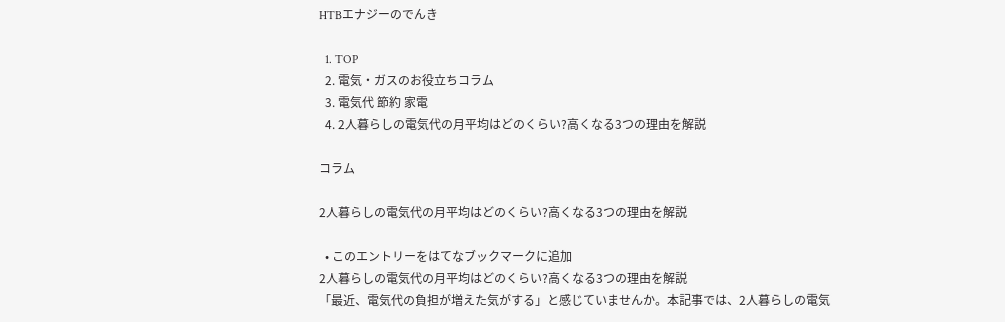HTBエナジーのでんき

  1. TOP
  2. 電気・ガスのお役立ちコラム
  3. 電気代 節約 家電
  4. 2人暮らしの電気代の月平均はどのくらい?高くなる3つの理由を解説

コラム

2人暮らしの電気代の月平均はどのくらい?高くなる3つの理由を解説

  • このエントリーをはてなブックマークに追加
2人暮らしの電気代の月平均はどのくらい?高くなる3つの理由を解説
「最近、電気代の負担が増えた気がする」と感じていませんか。本記事では、2人暮らしの電気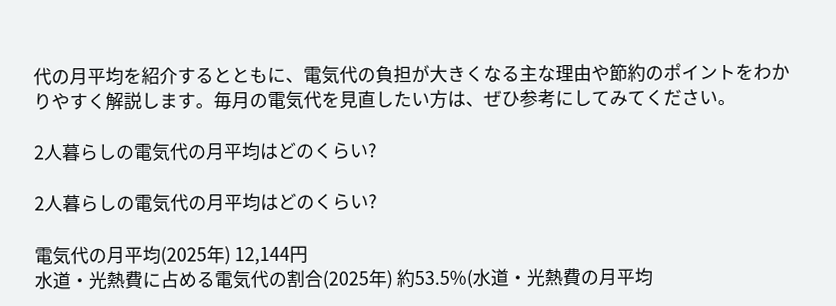代の月平均を紹介するとともに、電気代の負担が大きくなる主な理由や節約のポイントをわかりやすく解説します。毎月の電気代を見直したい方は、ぜひ参考にしてみてください。

2人暮らしの電気代の月平均はどのくらい?

2人暮らしの電気代の月平均はどのくらい?

電気代の月平均(2025年) 12,144円
水道・光熱費に占める電気代の割合(2025年) 約53.5%(水道・光熱費の月平均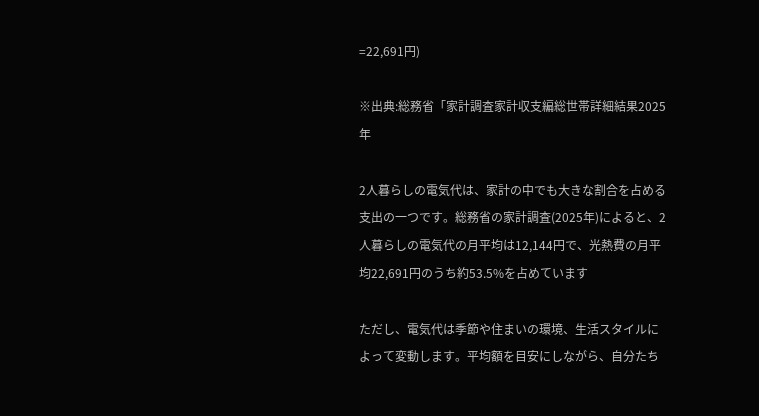=22,691円)

※出典:総務省「家計調査家計収支編総世帯詳細結果2025年

2人暮らしの電気代は、家計の中でも大きな割合を占める支出の一つです。総務省の家計調査(2025年)によると、2人暮らしの電気代の月平均は12,144円で、光熱費の月平均22,691円のうち約53.5%を占めています

ただし、電気代は季節や住まいの環境、生活スタイルによって変動します。平均額を目安にしながら、自分たち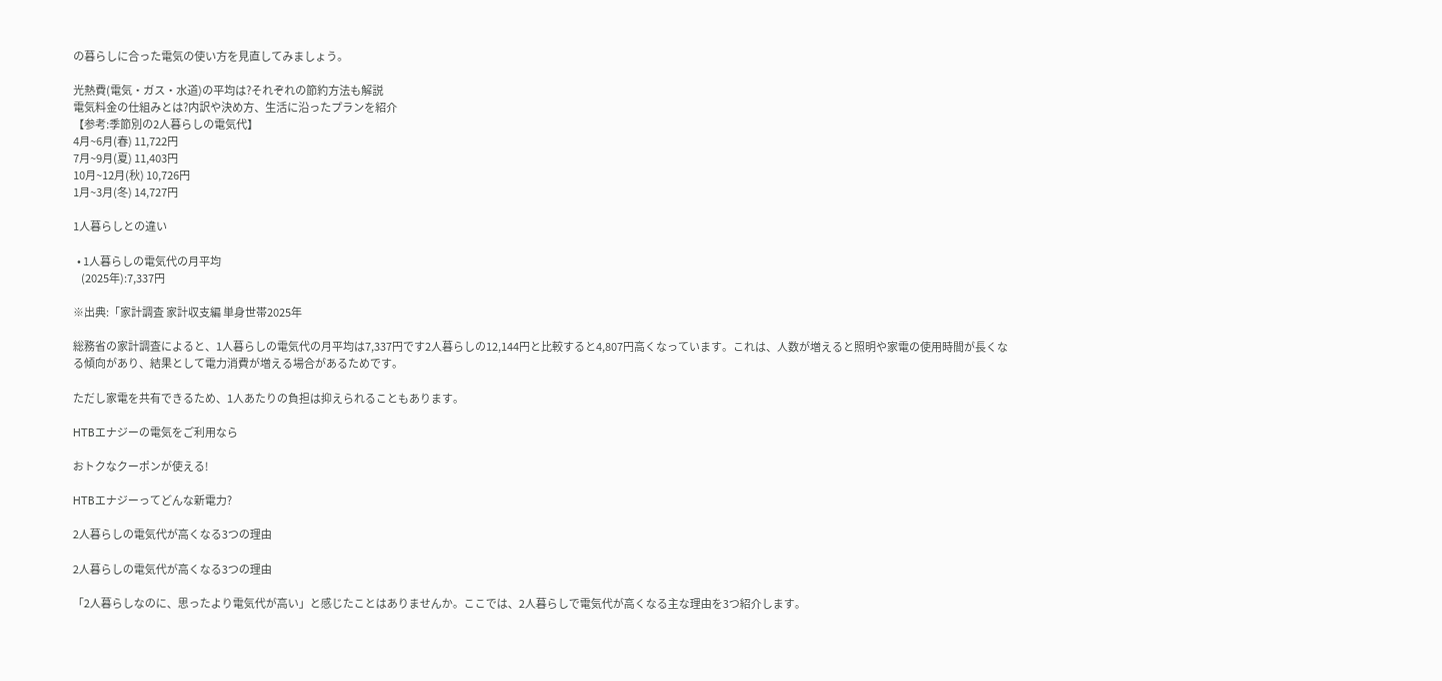の暮らしに合った電気の使い方を見直してみましょう。

光熱費(電気・ガス・水道)の平均は?それぞれの節約方法も解説
電気料金の仕組みとは?内訳や決め方、生活に沿ったプランを紹介
【参考:季節別の2人暮らしの電気代】
4月~6月(春) 11,722円
7月~9月(夏) 11,403円
10月~12月(秋) 10,726円
1月~3月(冬) 14,727円

1人暮らしとの違い

  • 1人暮らしの電気代の月平均
    (2025年):7,337円

※出典:「家計調査 家計収支編 単身世帯2025年

総務省の家計調査によると、1人暮らしの電気代の月平均は7,337円です2人暮らしの12,144円と比較すると4,807円高くなっています。これは、人数が増えると照明や家電の使用時間が長くなる傾向があり、結果として電力消費が増える場合があるためです。

ただし家電を共有できるため、1人あたりの負担は抑えられることもあります。

HTBエナジーの電気をご利用なら

おトクなクーポンが使える!

HTBエナジーってどんな新電力?

2人暮らしの電気代が高くなる3つの理由

2人暮らしの電気代が高くなる3つの理由

「2人暮らしなのに、思ったより電気代が高い」と感じたことはありませんか。ここでは、2人暮らしで電気代が高くなる主な理由を3つ紹介します。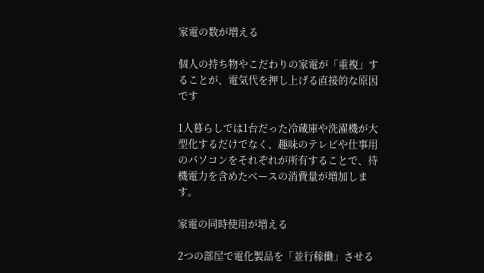家電の数が増える

個人の持ち物やこだわりの家電が「重複」することが、電気代を押し上げる直接的な原因です

1人暮らしでは1台だった冷蔵庫や洗濯機が大型化するだけでなく、趣味のテレビや仕事用のパソコンをそれぞれが所有することで、待機電力を含めたベースの消費量が増加します。

家電の同時使用が増える

2つの部屋で電化製品を「並行稼働」させる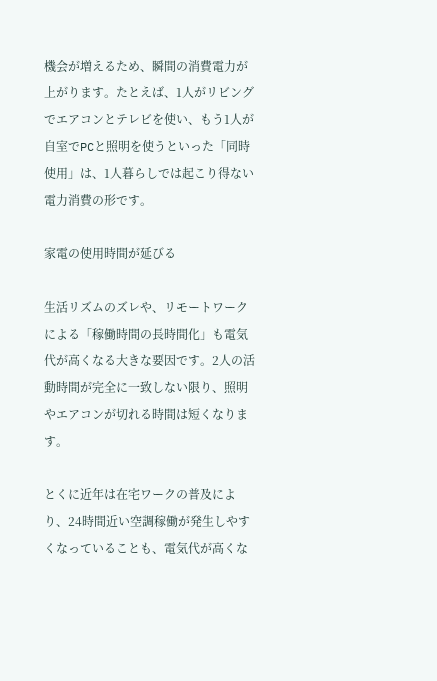機会が増えるため、瞬間の消費電力が上がります。たとえば、1人がリビングでエアコンとテレビを使い、もう1人が自室でPCと照明を使うといった「同時使用」は、1人暮らしでは起こり得ない電力消費の形です。

家電の使用時間が延びる

生活リズムのズレや、リモートワークによる「稼働時間の長時間化」も電気代が高くなる大きな要因です。2人の活動時間が完全に一致しない限り、照明やエアコンが切れる時間は短くなります。

とくに近年は在宅ワークの普及により、24時間近い空調稼働が発生しやすくなっていることも、電気代が高くな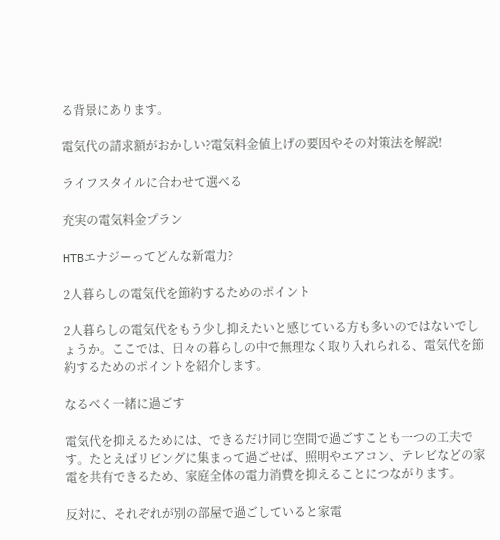る背景にあります。

電気代の請求額がおかしい?電気料金値上げの要因やその対策法を解説!

ライフスタイルに合わせて選べる

充実の電気料金プラン

HTBエナジーってどんな新電力?

2人暮らしの電気代を節約するためのポイント

2人暮らしの電気代をもう少し抑えたいと感じている方も多いのではないでしょうか。ここでは、日々の暮らしの中で無理なく取り入れられる、電気代を節約するためのポイントを紹介します。

なるべく一緒に過ごす

電気代を抑えるためには、できるだけ同じ空間で過ごすことも一つの工夫です。たとえばリビングに集まって過ごせば、照明やエアコン、テレビなどの家電を共有できるため、家庭全体の電力消費を抑えることにつながります。

反対に、それぞれが別の部屋で過ごしていると家電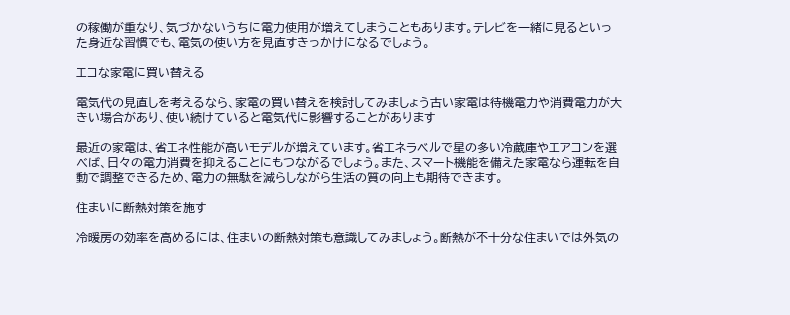の稼働が重なり、気づかないうちに電力使用が増えてしまうこともあります。テレビを一緒に見るといった身近な習慣でも、電気の使い方を見直すきっかけになるでしょう。

エコな家電に買い替える

電気代の見直しを考えるなら、家電の買い替えを検討してみましょう古い家電は待機電力や消費電力が大きい場合があり、使い続けていると電気代に影響することがあります

最近の家電は、省エネ性能が高いモデルが増えています。省エネラベルで星の多い冷蔵庫やエアコンを選べば、日々の電力消費を抑えることにもつながるでしょう。また、スマート機能を備えた家電なら運転を自動で調整できるため、電力の無駄を減らしながら生活の質の向上も期待できます。

住まいに断熱対策を施す

冷暖房の効率を高めるには、住まいの断熱対策も意識してみましょう。断熱が不十分な住まいでは外気の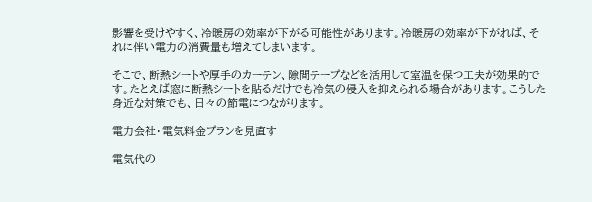影響を受けやすく、冷暖房の効率が下がる可能性があります。冷暖房の効率が下がれば、それに伴い電力の消費量も増えてしまいます。

そこで、断熱シートや厚手のカーテン、隙間テープなどを活用して室温を保つ工夫が効果的です。たとえば窓に断熱シートを貼るだけでも冷気の侵入を抑えられる場合があります。こうした身近な対策でも、日々の節電につながります。

電力会社・電気料金プランを見直す

電気代の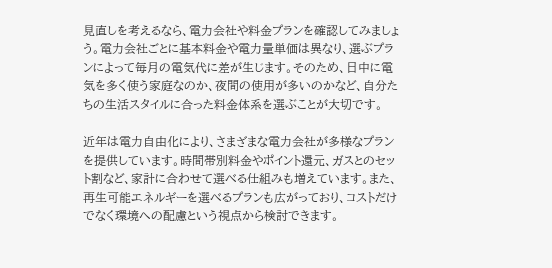見直しを考えるなら、電力会社や料金プランを確認してみましょう。電力会社ごとに基本料金や電力量単価は異なり、選ぶプランによって毎月の電気代に差が生じます。そのため、日中に電気を多く使う家庭なのか、夜間の使用が多いのかなど、自分たちの生活スタイルに合った料金体系を選ぶことが大切です。

近年は電力自由化により、さまざまな電力会社が多様なプランを提供しています。時間帯別料金やポイント還元、ガスとのセット割など、家計に合わせて選べる仕組みも増えています。また、再生可能エネルギーを選べるプランも広がっており、コストだけでなく環境への配慮という視点から検討できます。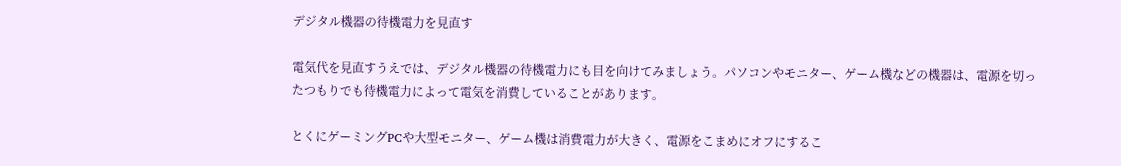デジタル機器の待機電力を見直す

電気代を見直すうえでは、デジタル機器の待機電力にも目を向けてみましょう。パソコンやモニター、ゲーム機などの機器は、電源を切ったつもりでも待機電力によって電気を消費していることがあります。

とくにゲーミングPCや大型モニター、ゲーム機は消費電力が大きく、電源をこまめにオフにするこ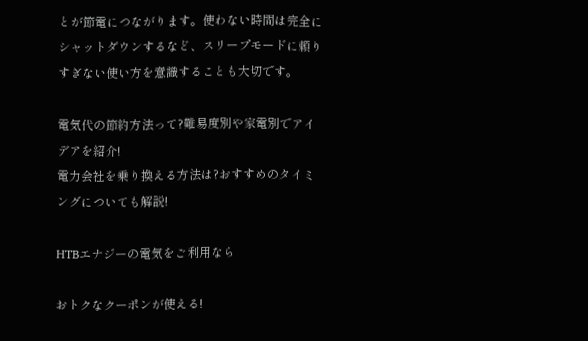とが節電につながります。使わない時間は完全にシャットダウンするなど、スリープモードに頼りすぎない使い方を意識することも大切です。

電気代の節約方法って?難易度別や家電別でアイデアを紹介!
電力会社を乗り換える方法は?おすすめのタイミングについても解説!

HTBエナジーの電気をご利用なら

おトクなクーポンが使える!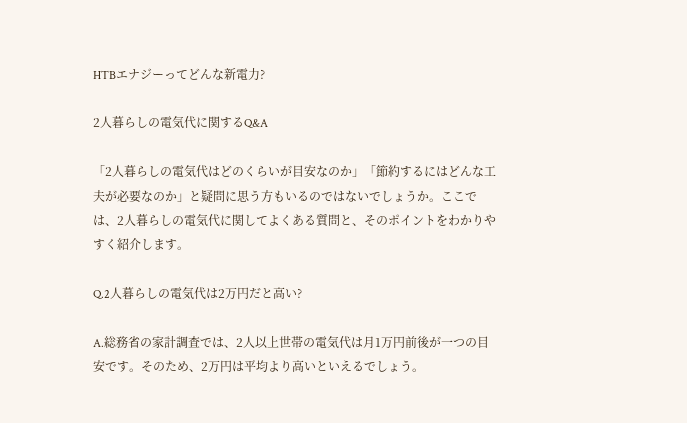HTBエナジーってどんな新電力?

2人暮らしの電気代に関するQ&A

「2人暮らしの電気代はどのくらいが目安なのか」「節約するにはどんな工夫が必要なのか」と疑問に思う方もいるのではないでしょうか。ここでは、2人暮らしの電気代に関してよくある質問と、そのポイントをわかりやすく紹介します。

Q.2人暮らしの電気代は2万円だと高い?

A.総務省の家計調査では、2人以上世帯の電気代は月1万円前後が一つの目安です。そのため、2万円は平均より高いといえるでしょう。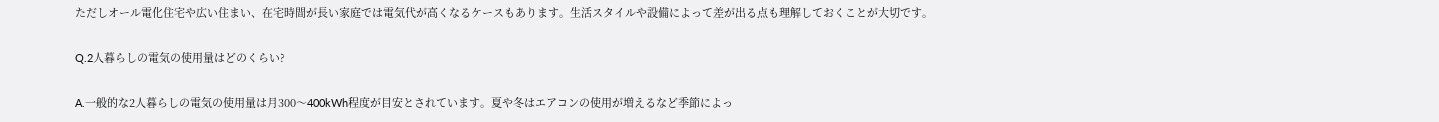ただしオール電化住宅や広い住まい、在宅時間が長い家庭では電気代が高くなるケースもあります。生活スタイルや設備によって差が出る点も理解しておくことが大切です。

Q.2人暮らしの電気の使用量はどのくらい?

A.一般的な2人暮らしの電気の使用量は月300〜400kWh程度が目安とされています。夏や冬はエアコンの使用が増えるなど季節によっ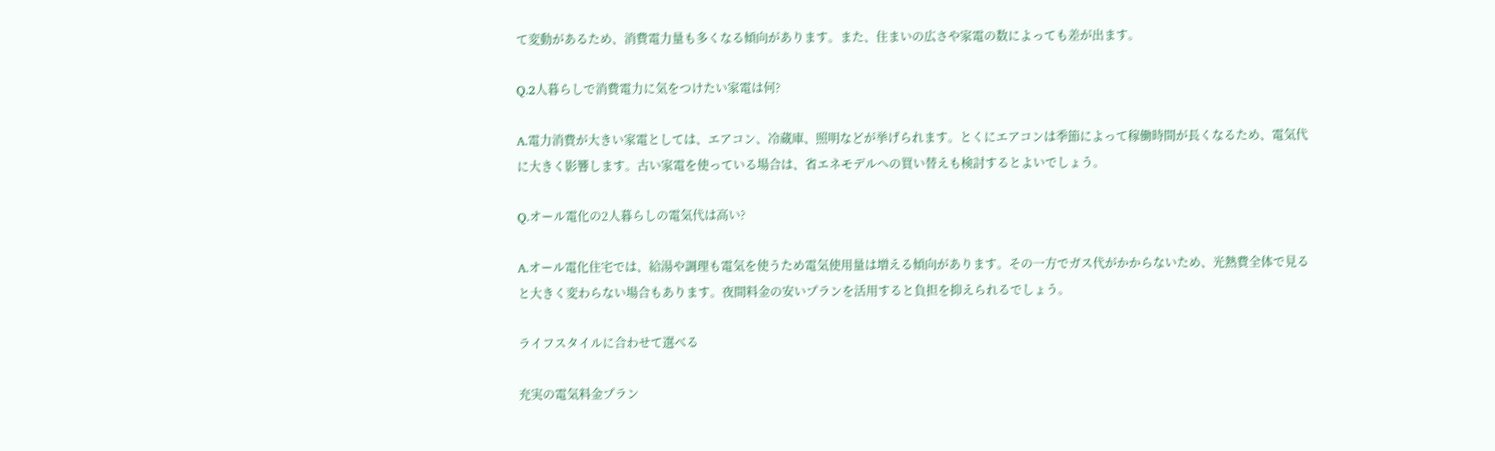て変動があるため、消費電力量も多くなる傾向があります。また、住まいの広さや家電の数によっても差が出ます。

Q.2人暮らしで消費電力に気をつけたい家電は何?

A.電力消費が大きい家電としては、エアコン、冷蔵庫、照明などが挙げられます。とくにエアコンは季節によって稼働時間が長くなるため、電気代に大きく影響します。古い家電を使っている場合は、省エネモデルへの買い替えも検討するとよいでしょう。

Q.オール電化の2人暮らしの電気代は高い?

A.オール電化住宅では、給湯や調理も電気を使うため電気使用量は増える傾向があります。その一方でガス代がかからないため、光熱費全体で見ると大きく変わらない場合もあります。夜間料金の安いプランを活用すると負担を抑えられるでしょう。

ライフスタイルに合わせて選べる

充実の電気料金プラン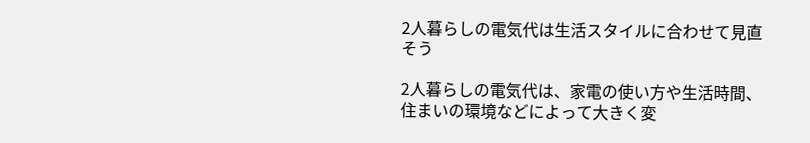2人暮らしの電気代は生活スタイルに合わせて見直そう

2人暮らしの電気代は、家電の使い方や生活時間、住まいの環境などによって大きく変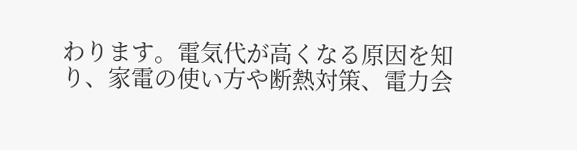わります。電気代が高くなる原因を知り、家電の使い方や断熱対策、電力会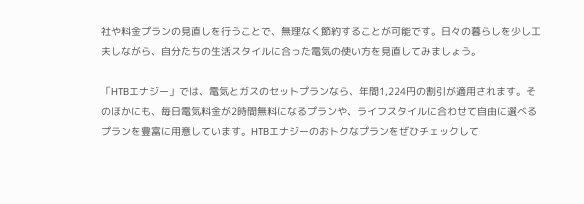社や料金プランの見直しを行うことで、無理なく節約することが可能です。日々の暮らしを少し工夫しながら、自分たちの生活スタイルに合った電気の使い方を見直してみましょう。

「HTBエナジー」では、電気とガスのセットプランなら、年間1,224円の割引が適用されます。そのほかにも、毎日電気料金が2時間無料になるプランや、ライフスタイルに合わせて自由に選べるプランを豊富に用意しています。HTBエナジーのおトクなプランをぜひチェックして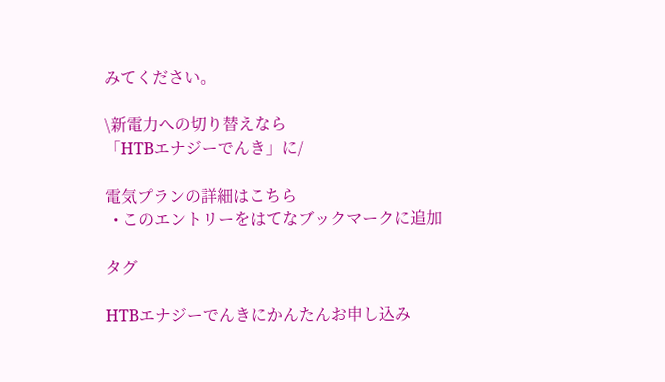みてください。

\新電力への切り替えなら
「HTBエナジーでんき」に/

電気プランの詳細はこちら
  • このエントリーをはてなブックマークに追加

タグ

HTBエナジーでんきにかんたんお申し込み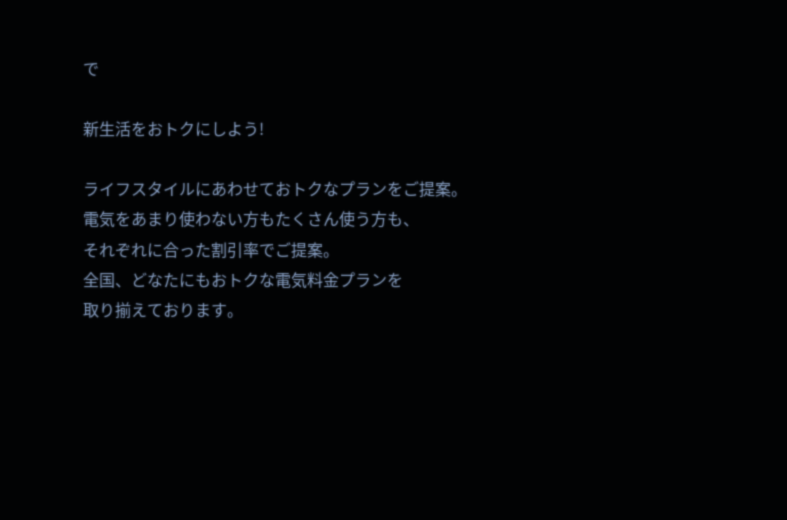で

新生活をおトクにしよう!

ライフスタイルにあわせておトクなプランをご提案。
電気をあまり使わない方もたくさん使う方も、
それぞれに合った割引率でご提案。
全国、どなたにもおトクな電気料金プランを
取り揃えております。